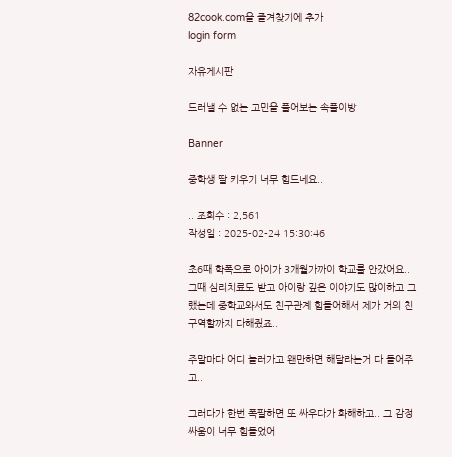82cook.com을 즐겨찾기에 추가
login form

자유게시판

드러낼 수 없는 고민을 풀어보는 속풀이방

Banner

중학생 딸 키우기 너무 힘드네요..

.. 조회수 : 2,561
작성일 : 2025-02-24 15:30:46

초6때 학폭으로 아이가 3개월가까이 학교를 안갔어요.. 그때 심리치료도 받고 아이랑 깊은 이야기도 많이하고 그랬는데 중학교와서도 친구관계 힘들어해서 제가 거의 친구역할까지 다해줬죠..

주말마다 어디 놀러가고 왠만하면 해달라는거 다 들어주고..

그러다가 한번 폭팔하면 또 싸우다가 화해하고.. 그 감정싸움이 너무 힘들었어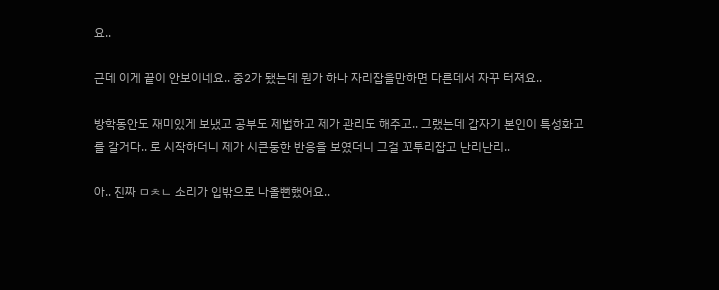요..

근데 이게 끝이 안보이네요.. 중2가 됐는데 뭔가 하나 자리잡을만하면 다른데서 자꾸 터져요..

방학동안도 재미있게 보냈고 공부도 제법하고 제가 관리도 해주고.. 그랬는데 갑자기 본인이 특성화고를 갈거다.. 로 시작하더니 제가 시큰둥한 반응을 보였더니 그걸 꼬투리잡고 난리난리..

아.. 진짜 ㅁㅊㄴ 소리가 입밖으로 나올뻔했어요..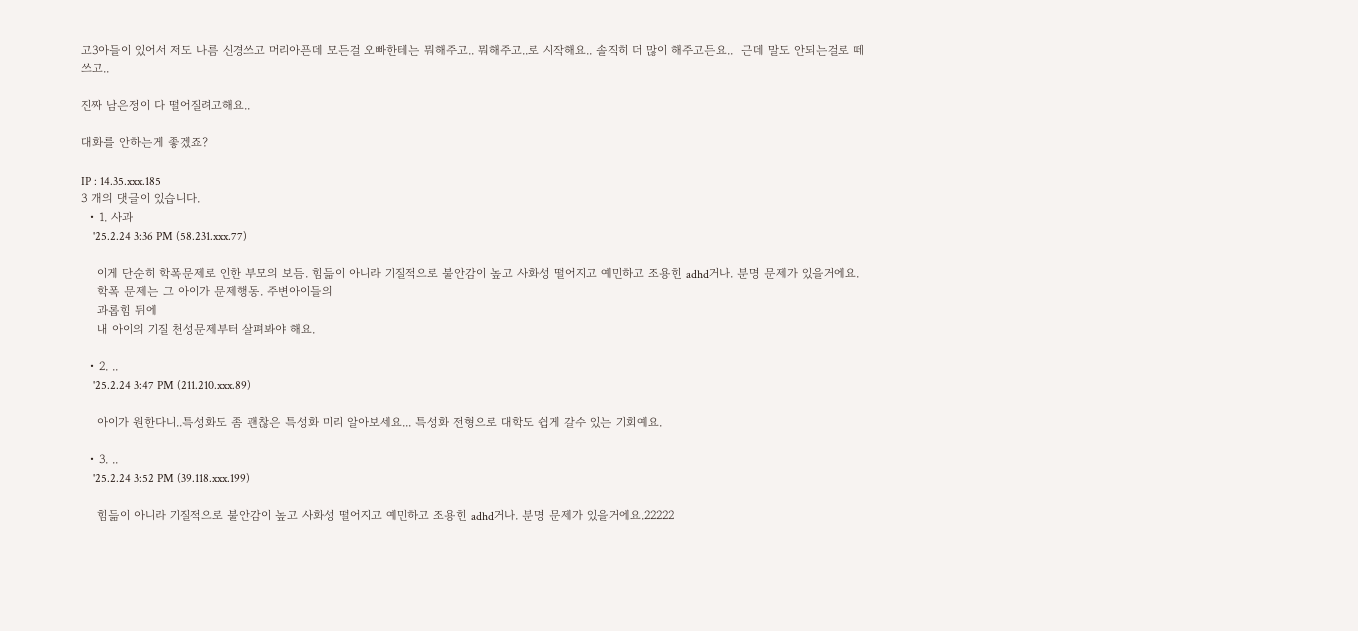고3아들이 있어서 저도 나름 신경쓰고 머리아픈데 모든걸 오빠한테는 뭐해주고.. 뭐해주고..로 시작해요.. 솔직히 더 많이 해주고든요..  근데 말도 안되는걸로 떼쓰고..

진짜 남은정이 다 떨어질려고해요..

대화를 안하는게 좋겠죠?

IP : 14.35.xxx.185
3 개의 댓글이 있습니다.
  • 1. 사과
    '25.2.24 3:36 PM (58.231.xxx.77)

    이게 단순히 학폭문제로 인한 부모의 보듬. 힘듦이 아니라 기질적으로 불안감이 높고 사화성 떨어지고 예민하고 조용힌 adhd거나. 분명 문제가 있을거에요.
    학폭 문제는 그 아이가 문제행동. 주변아이들의
    과롭힘 뒤에
    내 아이의 기질 천성문제부터 살펴봐야 해요.

  • 2. ..
    '25.2.24 3:47 PM (211.210.xxx.89)

    아이가 원한다니..특성화도 좀 괜찮은 특성화 미리 알아보세요... 특성화 전형으로 대학도 쉽게 갈수 있는 기회예요.

  • 3. ..
    '25.2.24 3:52 PM (39.118.xxx.199)

    힘듦이 아니라 기질적으로 불안감이 높고 사화성 떨어지고 예민하고 조용힌 adhd거나. 분명 문제가 있을거에요.22222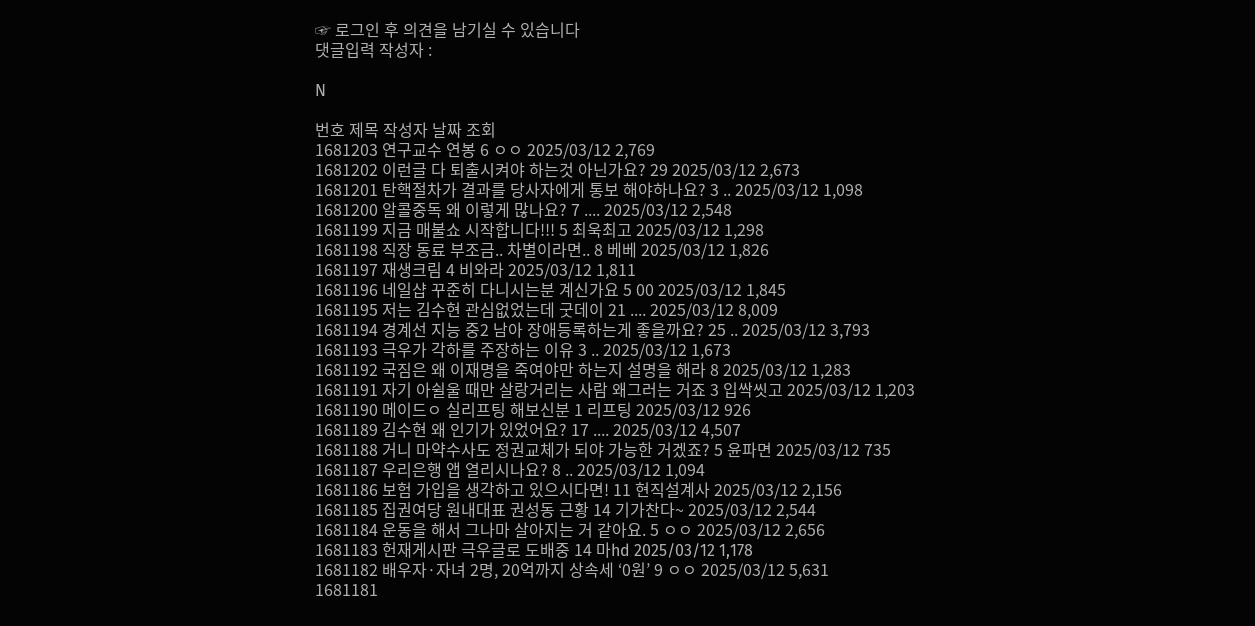☞ 로그인 후 의견을 남기실 수 있습니다
댓글입력 작성자 :

N

번호 제목 작성자 날짜 조회
1681203 연구교수 연봉 6 ㅇㅇ 2025/03/12 2,769
1681202 이런글 다 퇴출시켜야 하는것 아닌가요? 29 2025/03/12 2,673
1681201 탄핵절차가 결과를 당사자에게 통보 해야하나요? 3 .. 2025/03/12 1,098
1681200 알콜중독 왜 이렇게 많나요? 7 .... 2025/03/12 2,548
1681199 지금 매불쇼 시작합니다!!! 5 최욱최고 2025/03/12 1,298
1681198 직장 동료 부조금.. 차별이라면.. 8 베베 2025/03/12 1,826
1681197 재생크림 4 비와라 2025/03/12 1,811
1681196 네일샵 꾸준히 다니시는분 계신가요 5 00 2025/03/12 1,845
1681195 저는 김수현 관심없었는데 굿데이 21 .... 2025/03/12 8,009
1681194 경계선 지능 중2 남아 장애등록하는게 좋을까요? 25 .. 2025/03/12 3,793
1681193 극우가 각하를 주장하는 이유 3 .. 2025/03/12 1,673
1681192 국짐은 왜 이재명을 죽여야만 하는지 설명을 해라 8 2025/03/12 1,283
1681191 자기 아쉴울 때만 살랑거리는 사람 왜그러는 거죠 3 입싹씻고 2025/03/12 1,203
1681190 메이드ㅇ 실리프팅 해보신분 1 리프팅 2025/03/12 926
1681189 김수현 왜 인기가 있었어요? 17 .... 2025/03/12 4,507
1681188 거니 마약수사도 정권교체가 되야 가능한 거겠죠? 5 윤파면 2025/03/12 735
1681187 우리은행 앱 열리시나요? 8 .. 2025/03/12 1,094
1681186 보험 가입을 생각하고 있으시다면! 11 현직설계사 2025/03/12 2,156
1681185 집권여당 원내대표 권성동 근황 14 기가찬다~ 2025/03/12 2,544
1681184 운동을 해서 그나마 살아지는 거 같아요. 5 ㅇㅇ 2025/03/12 2,656
1681183 헌재게시판 극우글로 도배중 14 마hd 2025/03/12 1,178
1681182 배우자·자녀 2명, 20억까지 상속세 ‘0원’ 9 ㅇㅇ 2025/03/12 5,631
1681181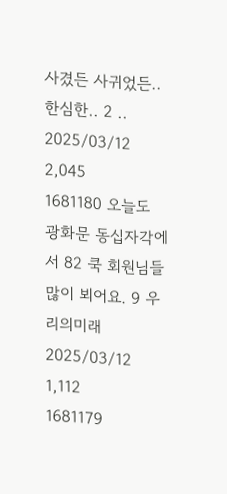사겼든 사귀었든.. 한심한.. 2 .. 2025/03/12 2,045
1681180 오늘도 광화문 동십자각에서 82 쿡 회원님들 많이 뵈어요. 9 우리의미래 2025/03/12 1,112
1681179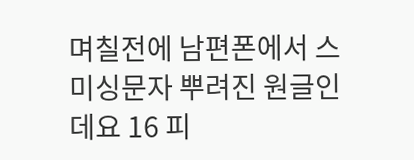며칠전에 남편폰에서 스미싱문자 뿌려진 원글인데요 16 피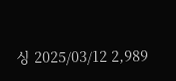싱 2025/03/12 2,989